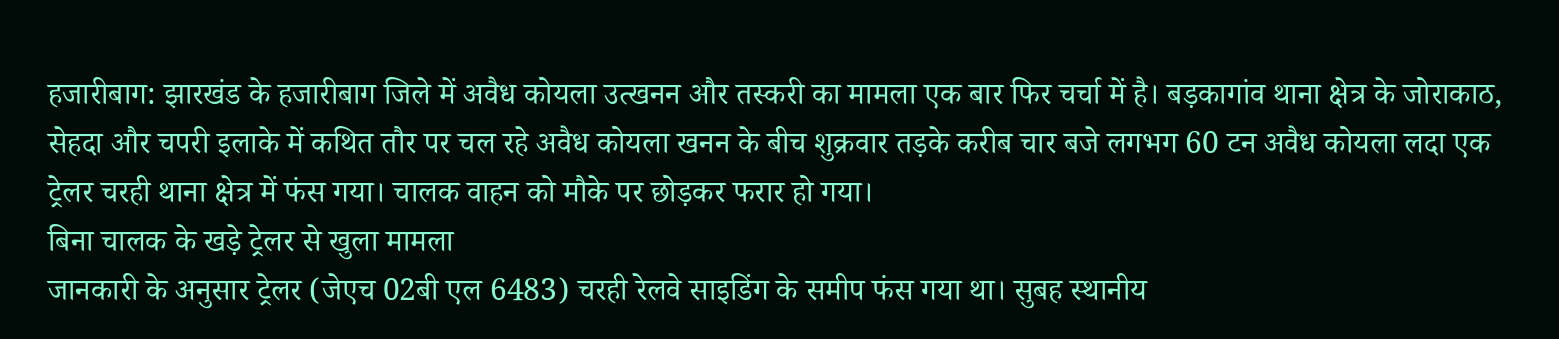हजारीबाग: झारखंड के हजारीबाग जिले में अवैध कोयला उत्खनन और तस्करी का मामला एक बार फिर चर्चा में है। बड़कागांव थाना क्षेत्र के जोराकाठ, सेहदा और चपरी इलाके में कथित तौर पर चल रहे अवैध कोयला खनन के बीच शुक्रवार तड़के करीब चार बजे लगभग 60 टन अवैध कोयला लदा एक ट्रेलर चरही थाना क्षेत्र में फंस गया। चालक वाहन को मौके पर छोड़कर फरार हो गया।
बिना चालक के खड़े ट्रेलर से खुला मामला
जानकारी के अनुसार ट्रेलर (जेएच 02बी एल 6483) चरही रेलवे साइडिंग के समीप फंस गया था। सुबह स्थानीय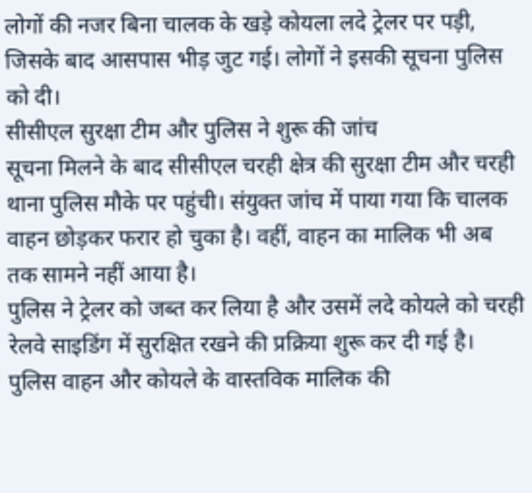लोगों की नजर बिना चालक के खड़े कोयला लदे ट्रेलर पर पड़ी, जिसके बाद आसपास भीड़ जुट गई। लोगों ने इसकी सूचना पुलिस को दी।
सीसीएल सुरक्षा टीम और पुलिस ने शुरू की जांच
सूचना मिलने के बाद सीसीएल चरही क्षेत्र की सुरक्षा टीम और चरही थाना पुलिस मौके पर पहुंची। संयुक्त जांच में पाया गया कि चालक वाहन छोड़कर फरार हो चुका है। वहीं, वाहन का मालिक भी अब तक सामने नहीं आया है।
पुलिस ने ट्रेलर को जब्त कर लिया है और उसमें लदे कोयले को चरही रेलवे साइडिंग में सुरक्षित रखने की प्रक्रिया शुरू कर दी गई है। पुलिस वाहन और कोयले के वास्तविक मालिक की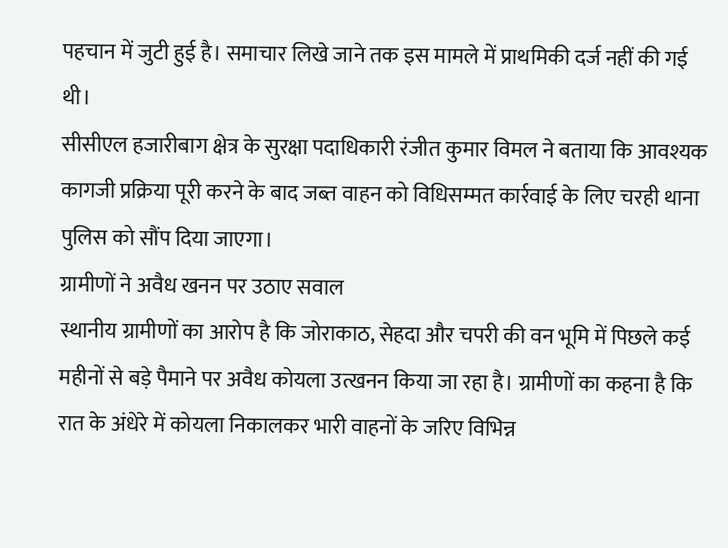पहचान में जुटी हुई है। समाचार लिखे जाने तक इस मामले में प्राथमिकी दर्ज नहीं की गई थी।
सीसीएल हजारीबाग क्षेत्र के सुरक्षा पदाधिकारी रंजीत कुमार विमल ने बताया कि आवश्यक कागजी प्रक्रिया पूरी करने के बाद जब्त वाहन को विधिसम्मत कार्रवाई के लिए चरही थाना पुलिस को सौंप दिया जाएगा।
ग्रामीणों ने अवैध खनन पर उठाए सवाल
स्थानीय ग्रामीणों का आरोप है कि जोराकाठ, सेहदा और चपरी की वन भूमि में पिछले कई महीनों से बड़े पैमाने पर अवैध कोयला उत्खनन किया जा रहा है। ग्रामीणों का कहना है कि रात के अंधेरे में कोयला निकालकर भारी वाहनों के जरिए विभिन्न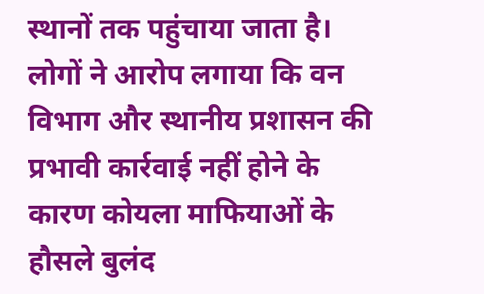स्थानों तक पहुंचाया जाता है।
लोगों ने आरोप लगाया कि वन विभाग और स्थानीय प्रशासन की प्रभावी कार्रवाई नहीं होने के कारण कोयला माफियाओं के हौसले बुलंद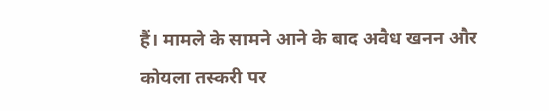हैं। मामले के सामने आने के बाद अवैध खनन और कोयला तस्करी पर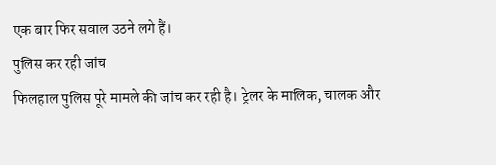एक बार फिर सवाल उठने लगे हैं।
पुलिस कर रही जांच
फिलहाल पुलिस पूरे मामले की जांच कर रही है। ट्रेलर के मालिक, चालक और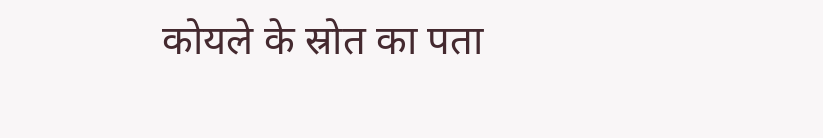कोयले के स्रोत का पता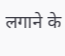लगाने के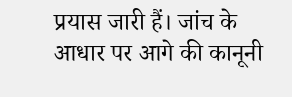प्रयास जारी हैं। जांच के आधार पर आगे की कानूनी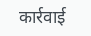कार्रवाई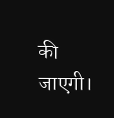की जाएगी।